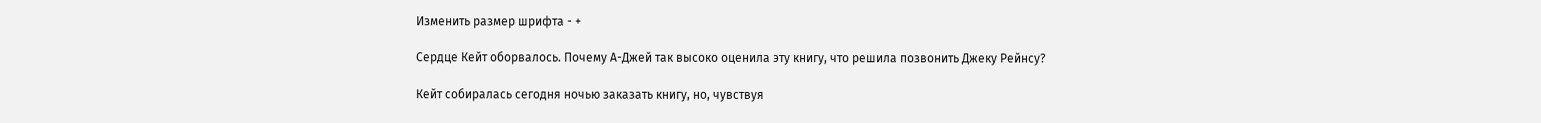Изменить размер шрифта - +

Сердце Кейт оборвалось. Почему А-Джей так высоко оценила эту книгу, что решила позвонить Джеку Рейнсу?

Кейт собиралась сегодня ночью заказать книгу, но, чувствуя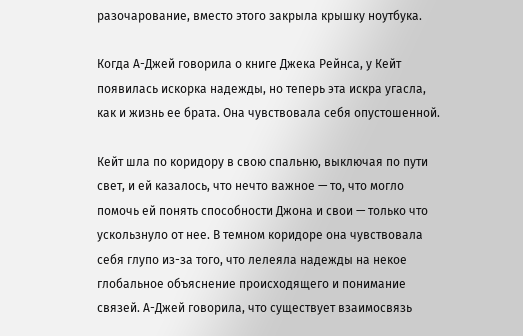разочарование, вместо этого закрыла крышку ноутбука.

Когда А-Джей говорила о книге Джека Рейнса, у Кейт появилась искорка надежды, но теперь эта искра угасла, как и жизнь ее брата. Она чувствовала себя опустошенной.

Кейт шла по коридору в свою спальню, выключая по пути свет, и ей казалось, что нечто важное — то, что могло помочь ей понять способности Джона и свои — только что ускользнуло от нее. В темном коридоре она чувствовала себя глупо из-за того, что лелеяла надежды на некое глобальное объяснение происходящего и понимание связей. А-Джей говорила, что существует взаимосвязь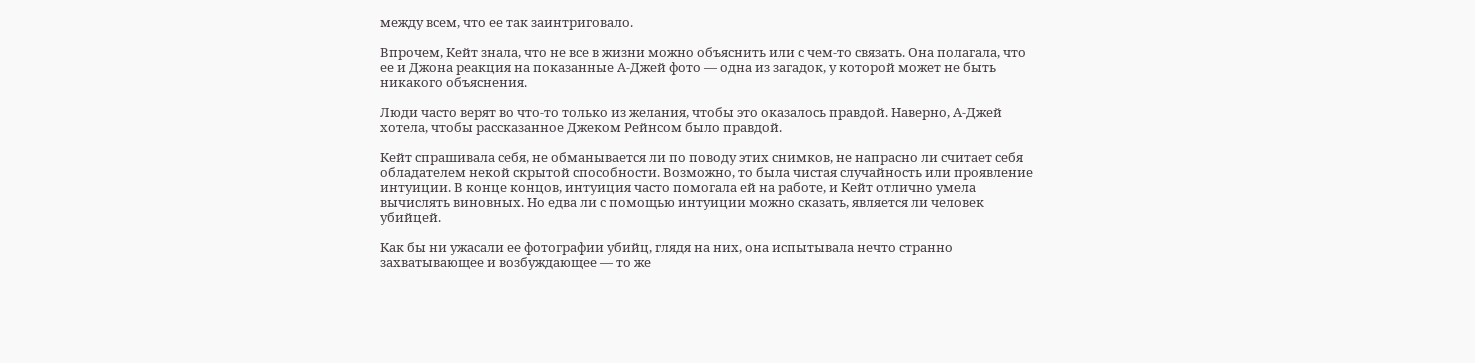между всем, что ее так заинтриговало.

Впрочем, Кейт знала, что не все в жизни можно объяснить или с чем-то связать. Она полагала, что ее и Джона реакция на показанные А-Джей фото — одна из загадок, у которой может не быть никакого объяснения.

Люди часто верят во что-то только из желания, чтобы это оказалось правдой. Наверно, А-Джей хотела, чтобы рассказанное Джеком Рейнсом было правдой.

Кейт спрашивала себя, не обманывается ли по поводу этих снимков, не напрасно ли считает себя обладателем некой скрытой способности. Возможно, то была чистая случайность или проявление интуиции. В конце концов, интуиция часто помогала ей на работе, и Кейт отлично умела вычислять виновных. Но едва ли с помощью интуиции можно сказать, является ли человек убийцей.

Как бы ни ужасали ее фотографии убийц, глядя на них, она испытывала нечто странно захватывающее и возбуждающее — то же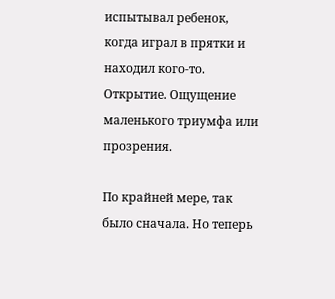испытывал ребенок, когда играл в прятки и находил кого-то. Открытие. Ощущение маленького триумфа или прозрения.

По крайней мере, так было сначала. Но теперь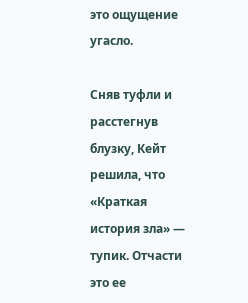это ощущение угасло.

Сняв туфли и расстегнув блузку, Кейт решила, что «Краткая история зла» — тупик. Отчасти это ее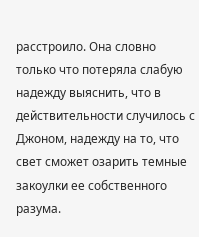расстроило. Она словно только что потеряла слабую надежду выяснить, что в действительности случилось с Джоном, надежду на то, что свет сможет озарить темные закоулки ее собственного разума.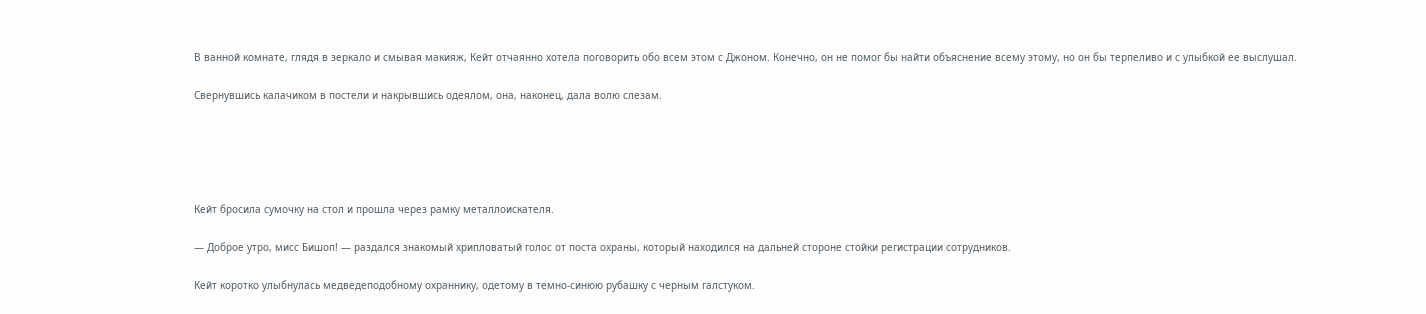В ванной комнате, глядя в зеркало и смывая макияж, Кейт отчаянно хотела поговорить обо всем этом с Джоном. Конечно, он не помог бы найти объяснение всему этому, но он бы терпеливо и с улыбкой ее выслушал.

Свернувшись калачиком в постели и накрывшись одеялом, она, наконец, дала волю слезам.





Кейт бросила сумочку на стол и прошла через рамку металлоискателя.

— Доброе утро, мисс Бишоп! — раздался знакомый хрипловатый голос от поста охраны, который находился на дальней стороне стойки регистрации сотрудников.

Кейт коротко улыбнулась медведеподобному охраннику, одетому в темно-синюю рубашку с черным галстуком.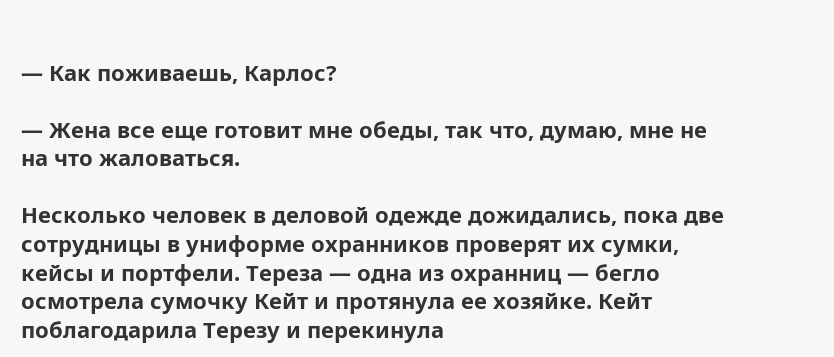— Как поживаешь, Карлос?

— Жена все еще готовит мне обеды, так что, думаю, мне не на что жаловаться.

Несколько человек в деловой одежде дожидались, пока две сотрудницы в униформе охранников проверят их сумки, кейсы и портфели. Тереза — одна из охранниц — бегло осмотрела сумочку Кейт и протянула ее хозяйке. Кейт поблагодарила Терезу и перекинула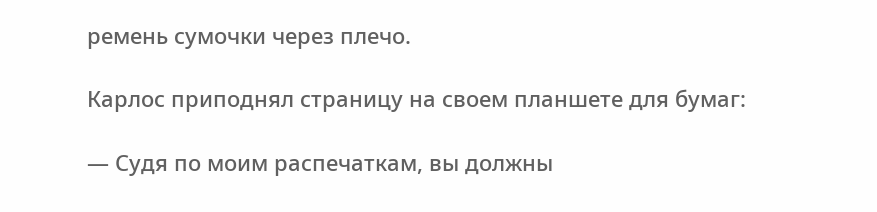ремень сумочки через плечо.

Карлос приподнял страницу на своем планшете для бумаг:

— Судя по моим распечаткам, вы должны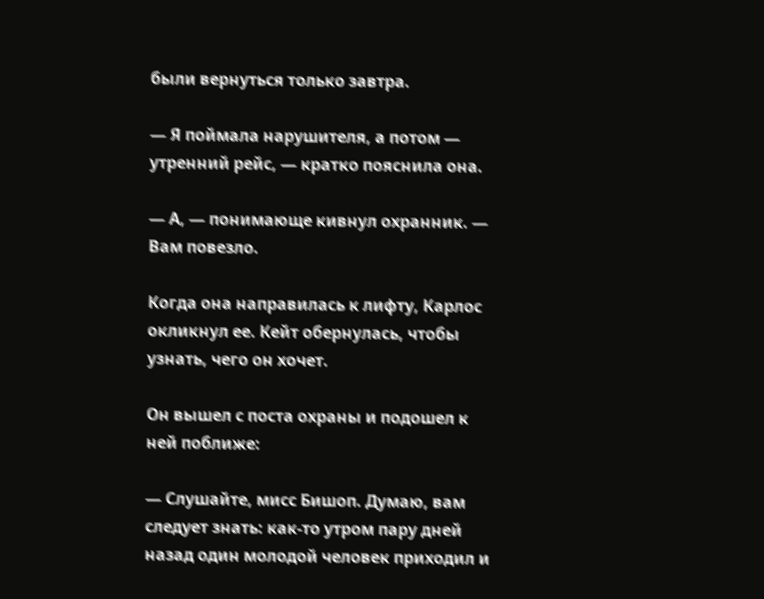были вернуться только завтра.

— Я поймала нарушителя, а потом — утренний рейс, — кратко пояснила она.

— А, — понимающе кивнул охранник. — Вам повезло.

Когда она направилась к лифту, Карлос окликнул ее. Кейт обернулась, чтобы узнать, чего он хочет.

Он вышел с поста охраны и подошел к ней поближе:

— Слушайте, мисс Бишоп. Думаю, вам следует знать: как-то утром пару дней назад один молодой человек приходил и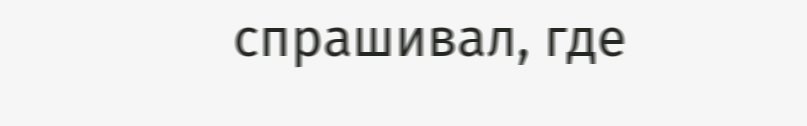спрашивал, где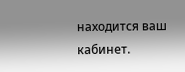находится ваш кабинет.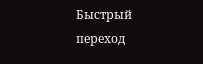Быстрый переход